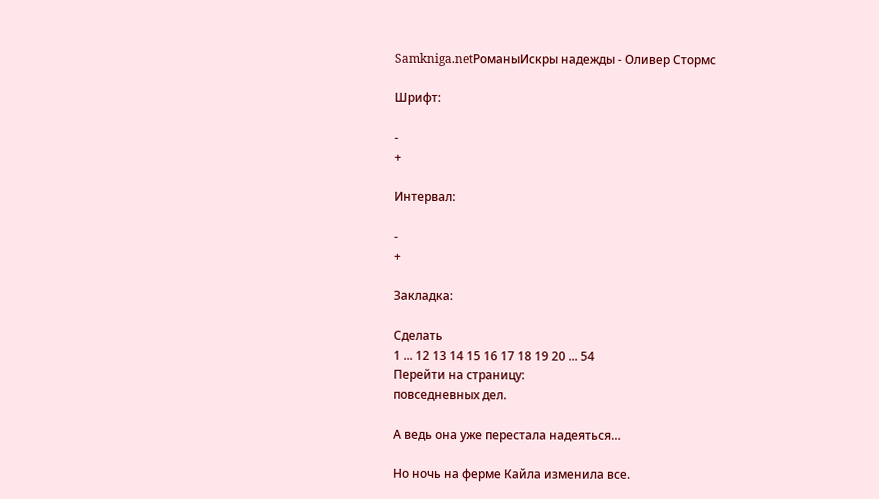Samkniga.netРоманыИскры надежды - Оливер Стормс

Шрифт:

-
+

Интервал:

-
+

Закладка:

Сделать
1 ... 12 13 14 15 16 17 18 19 20 ... 54
Перейти на страницу:
повседневных дел.

А ведь она уже перестала надеяться…

Но ночь на ферме Кайла изменила все.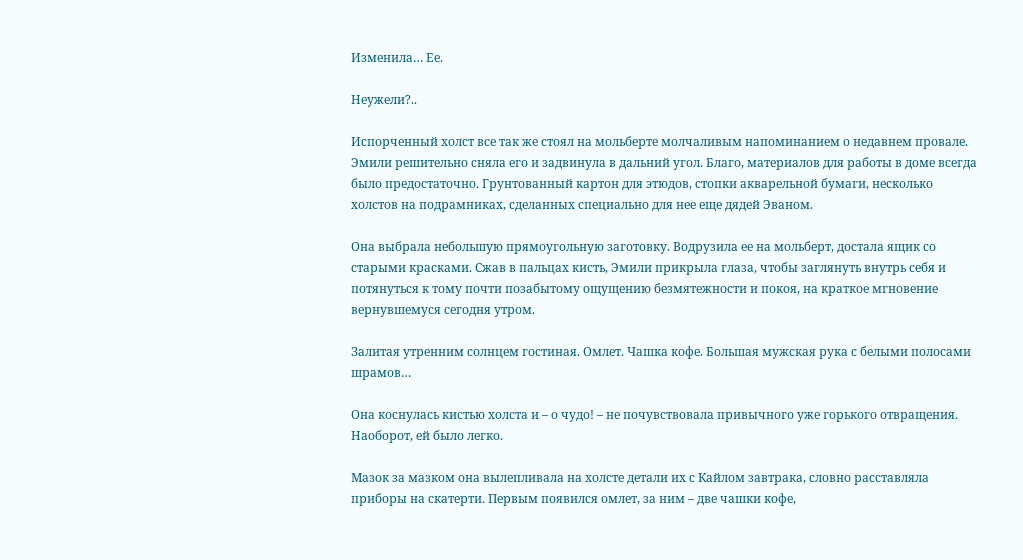Изменила… Ее.

Неужели?..

Испорченный холст все так же стоял на мольберте молчаливым напоминанием о недавнем провале. Эмили решительно сняла его и задвинула в дальний угол. Благо, материалов для работы в доме всегда было предостаточно. Грунтованный картон для этюдов, стопки акварельной бумаги, несколько холстов на подрамниках, сделанных специально для нее еще дядей Эваном.

Она выбрала небольшую прямоугольную заготовку. Водрузила ее на мольберт, достала ящик со старыми красками. Сжав в пальцах кисть, Эмили прикрыла глаза, чтобы заглянуть внутрь себя и потянуться к тому почти позабытому ощущению безмятежности и покоя, на краткое мгновение вернувшемуся сегодня утром.

Залитая утренним солнцем гостиная. Омлет. Чашка кофе. Большая мужская рука с белыми полосами шрамов…

Она коснулась кистью холста и – о чудо! – не почувствовала привычного уже горького отвращения. Наоборот, ей было легко.

Мазок за мазком она вылепливала на холсте детали их с Кайлом завтрака, словно расставляла приборы на скатерти. Первым появился омлет, за ним – две чашки кофе,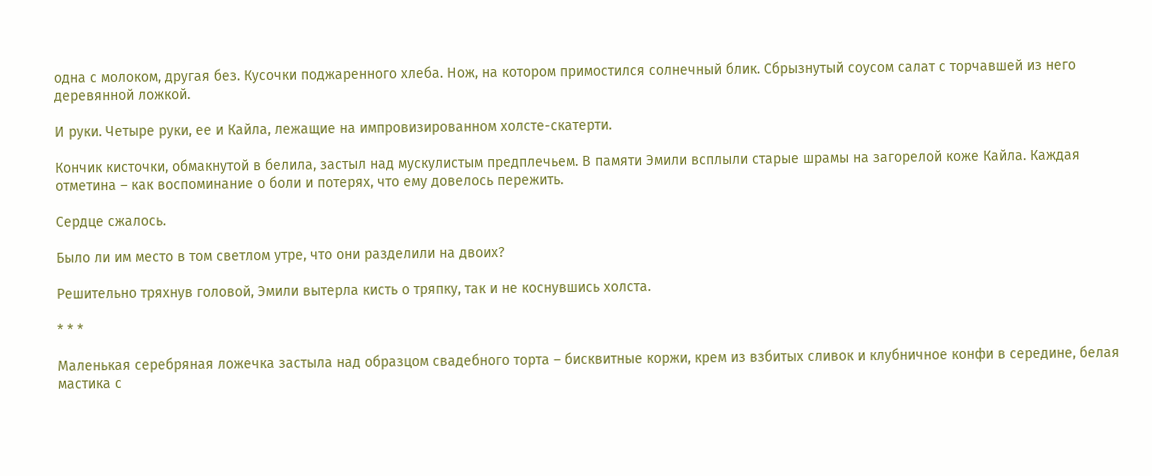одна с молоком, другая без. Кусочки поджаренного хлеба. Нож, на котором примостился солнечный блик. Сбрызнутый соусом салат с торчавшей из него деревянной ложкой.

И руки. Четыре руки, ее и Кайла, лежащие на импровизированном холсте-скатерти.

Кончик кисточки, обмакнутой в белила, застыл над мускулистым предплечьем. В памяти Эмили всплыли старые шрамы на загорелой коже Кайла. Каждая отметина – как воспоминание о боли и потерях, что ему довелось пережить.

Сердце сжалось.

Было ли им место в том светлом утре, что они разделили на двоих?

Решительно тряхнув головой, Эмили вытерла кисть о тряпку, так и не коснувшись холста.

* * *

Маленькая серебряная ложечка застыла над образцом свадебного торта – бисквитные коржи, крем из взбитых сливок и клубничное конфи в середине, белая мастика с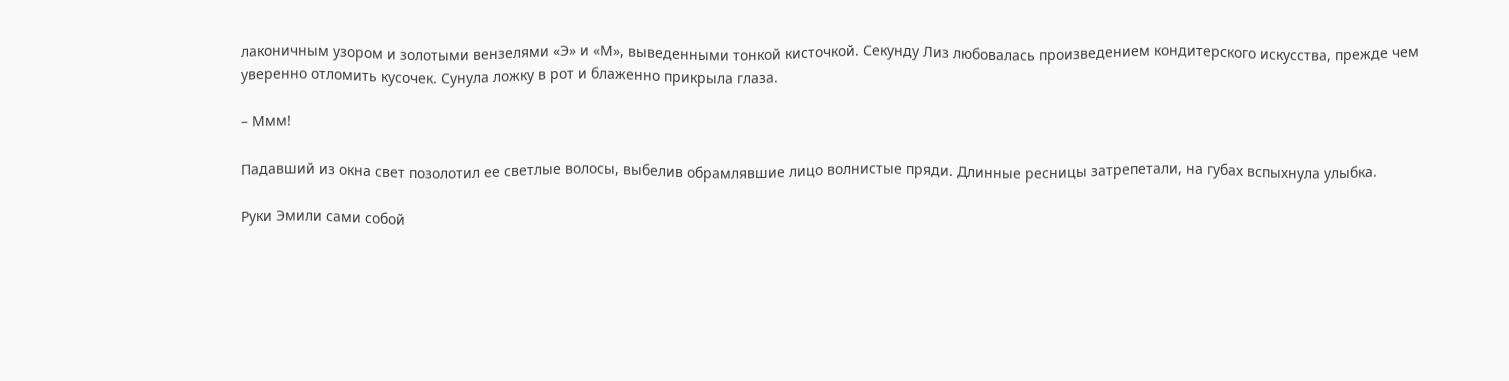лаконичным узором и золотыми вензелями «Э» и «М», выведенными тонкой кисточкой. Секунду Лиз любовалась произведением кондитерского искусства, прежде чем уверенно отломить кусочек. Сунула ложку в рот и блаженно прикрыла глаза.

– Ммм!

Падавший из окна свет позолотил ее светлые волосы, выбелив обрамлявшие лицо волнистые пряди. Длинные ресницы затрепетали, на губах вспыхнула улыбка.

Руки Эмили сами собой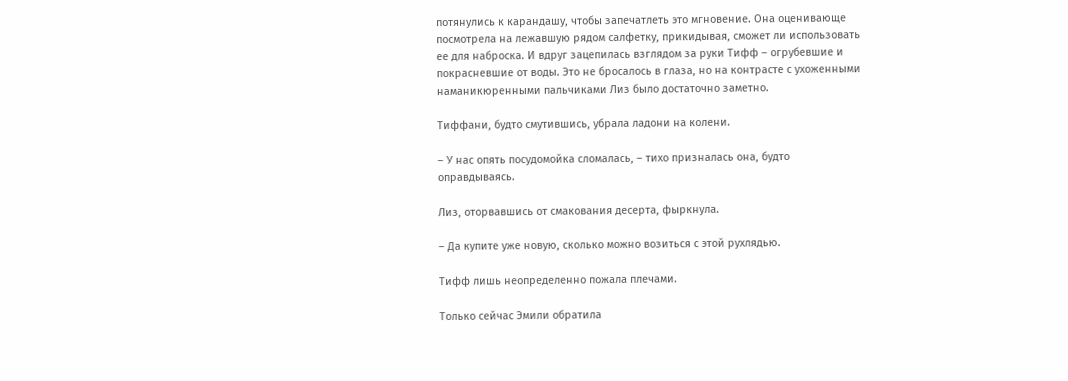потянулись к карандашу, чтобы запечатлеть это мгновение. Она оценивающе посмотрела на лежавшую рядом салфетку, прикидывая, сможет ли использовать ее для наброска. И вдруг зацепилась взглядом за руки Тифф – огрубевшие и покрасневшие от воды. Это не бросалось в глаза, но на контрасте с ухоженными наманикюренными пальчиками Лиз было достаточно заметно.

Тиффани, будто смутившись, убрала ладони на колени.

– У нас опять посудомойка сломалась, – тихо призналась она, будто оправдываясь.

Лиз, оторвавшись от смакования десерта, фыркнула.

– Да купите уже новую, сколько можно возиться с этой рухлядью.

Тифф лишь неопределенно пожала плечами.

Только сейчас Эмили обратила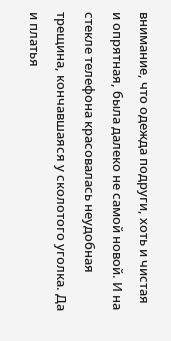внимание, что одежда подруги, хоть и чистая и опрятная, была далеко не самой новой. И на стекле телефона красовалась неудобная трещина, кончавшаяся у сколотого уголка. Да и платья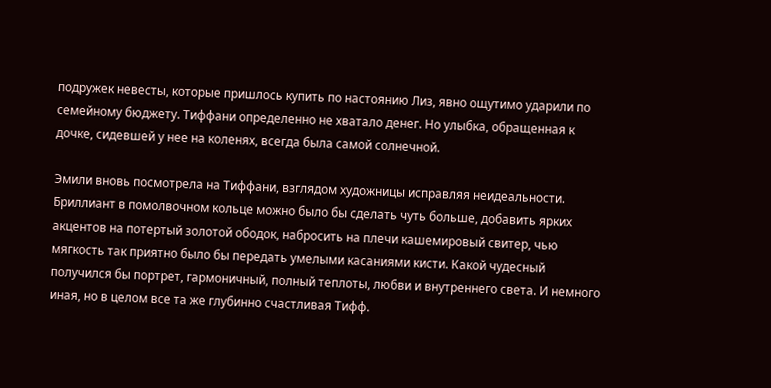подружек невесты, которые пришлось купить по настоянию Лиз, явно ощутимо ударили по семейному бюджету. Тиффани определенно не хватало денег. Но улыбка, обращенная к дочке, сидевшей у нее на коленях, всегда была самой солнечной.

Эмили вновь посмотрела на Тиффани, взглядом художницы исправляя неидеальности. Бриллиант в помолвочном кольце можно было бы сделать чуть больше, добавить ярких акцентов на потертый золотой ободок, набросить на плечи кашемировый свитер, чью мягкость так приятно было бы передать умелыми касаниями кисти. Какой чудесный получился бы портрет, гармоничный, полный теплоты, любви и внутреннего света. И немного иная, но в целом все та же глубинно счастливая Тифф.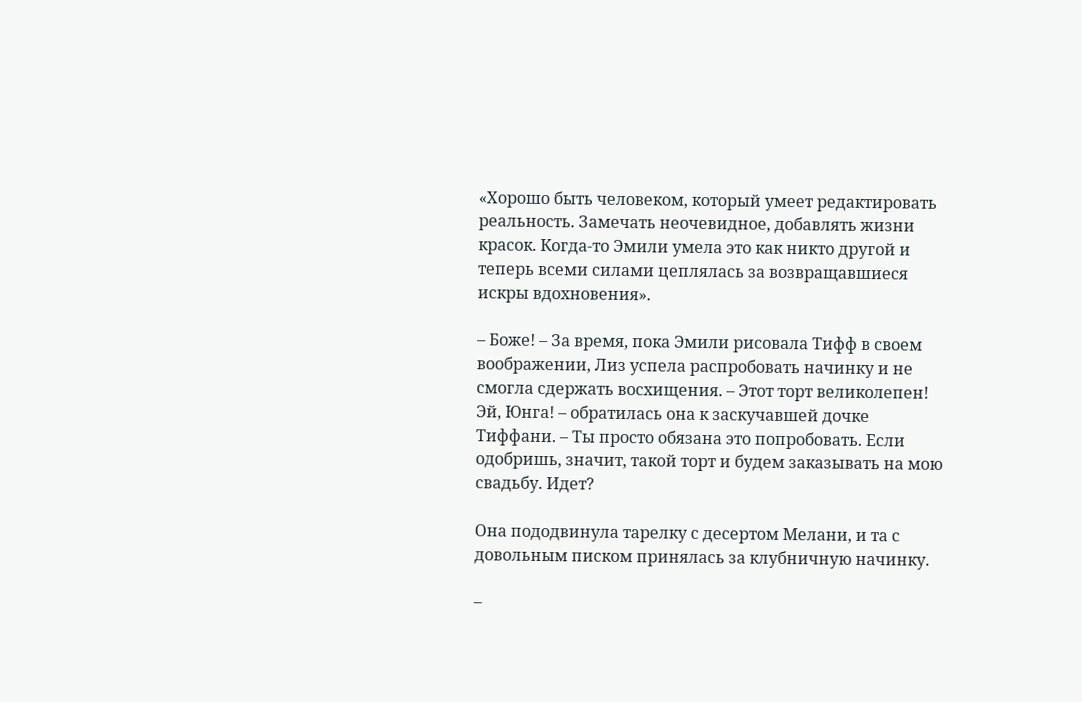«Хорошо быть человеком, который умеет редактировать реальность. Замечать неочевидное, добавлять жизни красок. Когда-то Эмили умела это как никто другой и теперь всеми силами цеплялась за возвращавшиеся искры вдохновения».

– Боже! – За время, пока Эмили рисовала Тифф в своем воображении, Лиз успела распробовать начинку и не смогла сдержать восхищения. – Этот торт великолепен! Эй, Юнга! – обратилась она к заскучавшей дочке Тиффани. – Ты просто обязана это попробовать. Если одобришь, значит, такой торт и будем заказывать на мою свадьбу. Идет?

Она пододвинула тарелку с десертом Мелани, и та с довольным писком принялась за клубничную начинку.

–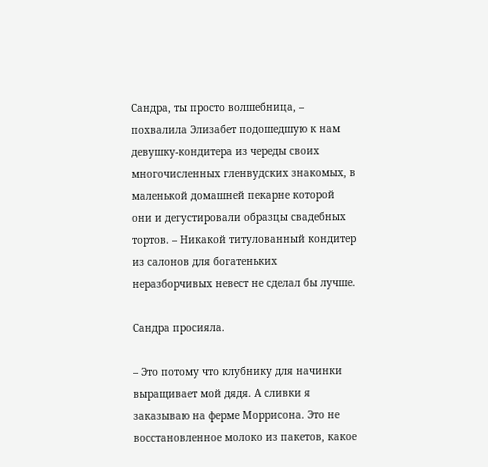Сандра, ты просто волшебница, – похвалила Элизабет подошедшую к нам девушку-кондитера из череды своих многочисленных гленвудских знакомых, в маленькой домашней пекарне которой они и дегустировали образцы свадебных тортов. – Никакой титулованный кондитер из салонов для богатеньких неразборчивых невест не сделал бы лучше.

Сандра просияла.

– Это потому что клубнику для начинки выращивает мой дядя. А сливки я заказываю на ферме Моррисона. Это не восстановленное молоко из пакетов, какое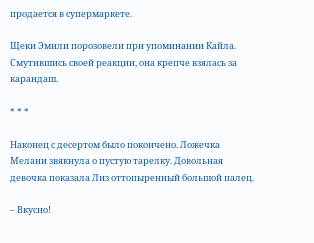продается в супермаркете.

Щеки Эмили порозовели при упоминании Кайла. Смутившись своей реакции, она крепче взялась за карандаш.

* * *

Наконец с десертом было покончено. Ложечка Мелани звякнула о пустую тарелку. Довольная девочка показала Лиз оттопыренный большой палец.

– Вкусно!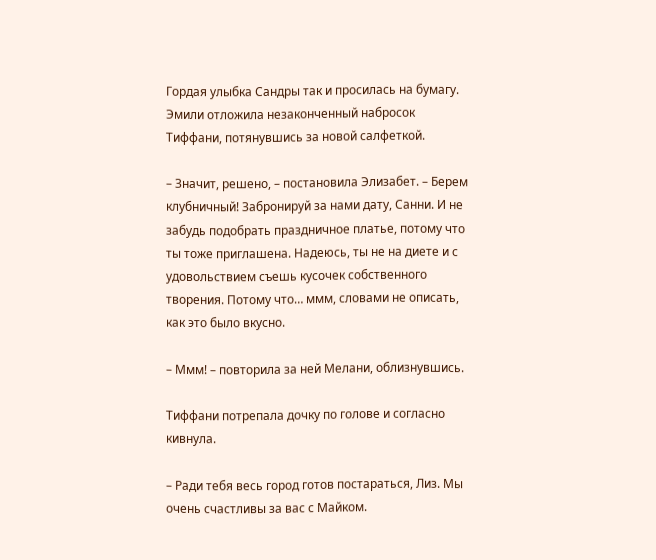Гордая улыбка Сандры так и просилась на бумагу. Эмили отложила незаконченный набросок Тиффани, потянувшись за новой салфеткой.

– Значит, решено, – постановила Элизабет. – Берем клубничный! Забронируй за нами дату, Санни. И не забудь подобрать праздничное платье, потому что ты тоже приглашена. Надеюсь, ты не на диете и с удовольствием съешь кусочек собственного творения. Потому что… ммм, словами не описать, как это было вкусно.

– Ммм! – повторила за ней Мелани, облизнувшись.

Тиффани потрепала дочку по голове и согласно кивнула.

– Ради тебя весь город готов постараться, Лиз. Мы очень счастливы за вас с Майком.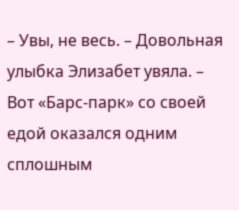– Увы, не весь. – Довольная улыбка Элизабет увяла. – Вот «Барс-парк» со своей едой оказался одним сплошным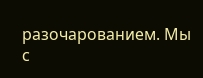разочарованием. Мы с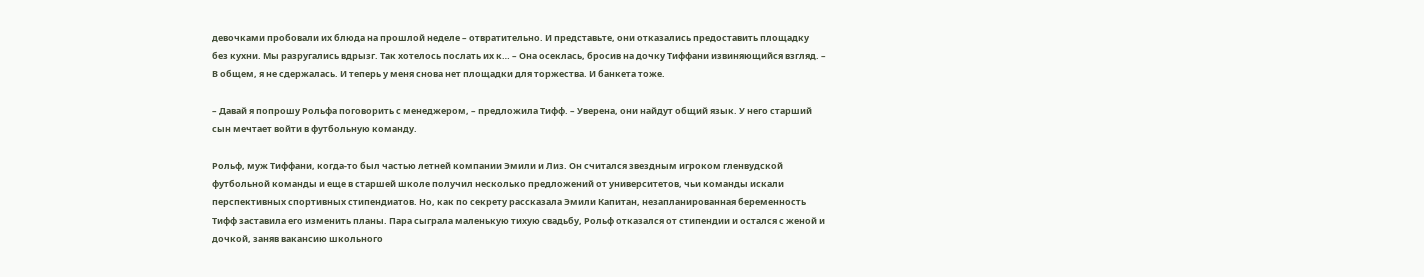девочками пробовали их блюда на прошлой неделе – отвратительно. И представьте, они отказались предоставить площадку без кухни. Мы разругались вдрызг. Так хотелось послать их к… – Она осеклась, бросив на дочку Тиффани извиняющийся взгляд. – В общем, я не сдержалась. И теперь у меня снова нет площадки для торжества. И банкета тоже.

– Давай я попрошу Рольфа поговорить с менеджером, – предложила Тифф. – Уверена, они найдут общий язык. У него старший сын мечтает войти в футбольную команду.

Рольф, муж Тиффани, когда-то был частью летней компании Эмили и Лиз. Он считался звездным игроком гленвудской футбольной команды и еще в старшей школе получил несколько предложений от университетов, чьи команды искали перспективных спортивных стипендиатов. Но, как по секрету рассказала Эмили Капитан, незапланированная беременность Тифф заставила его изменить планы. Пара сыграла маленькую тихую свадьбу, Рольф отказался от стипендии и остался с женой и дочкой, заняв вакансию школьного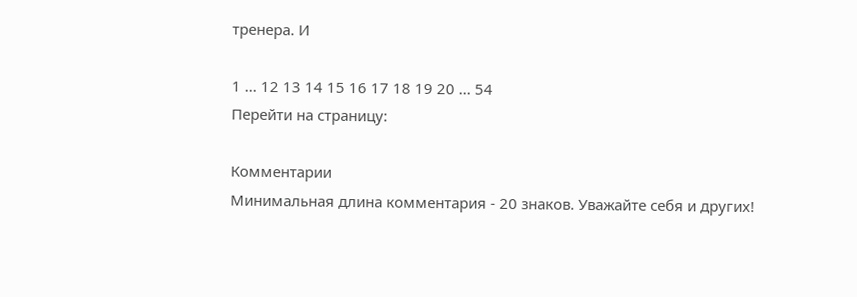тренера. И

1 ... 12 13 14 15 16 17 18 19 20 ... 54
Перейти на страницу:

Комментарии
Минимальная длина комментария - 20 знаков. Уважайте себя и других!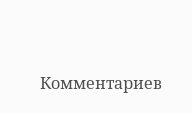Комментариев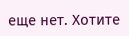еще нет. Хотите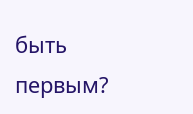быть первым?